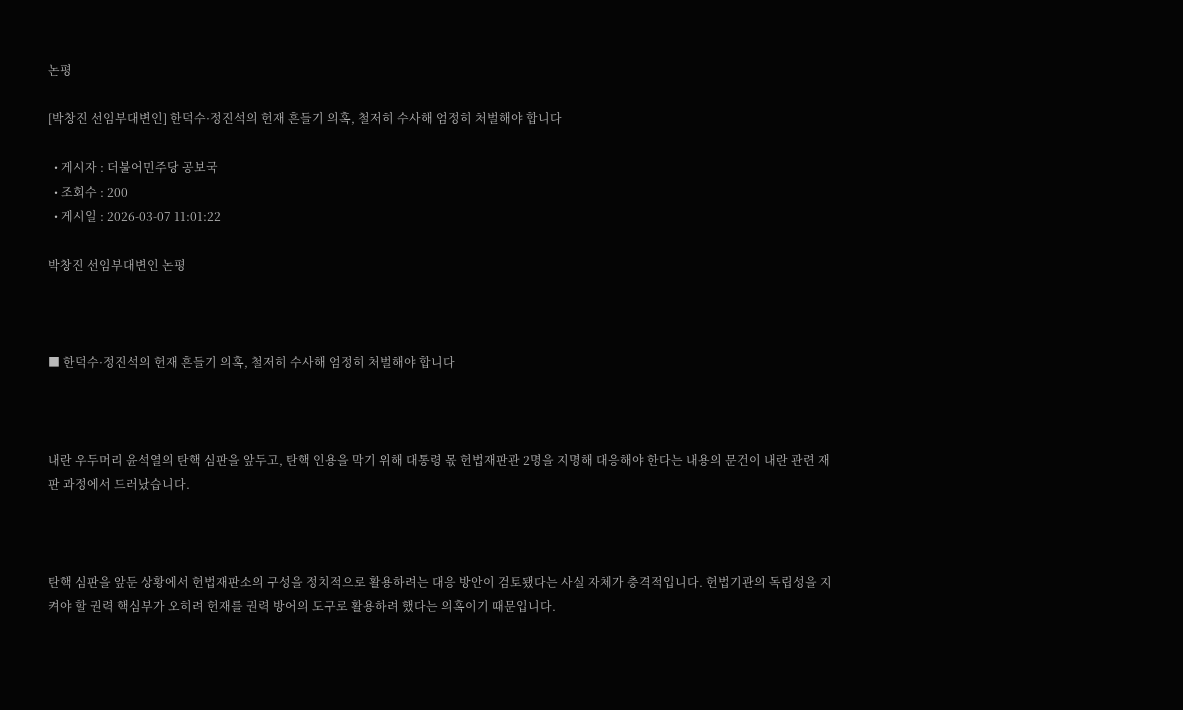논평

[박창진 선임부대변인] 한덕수·정진석의 헌재 흔들기 의혹, 철저히 수사해 엄정히 처벌해야 합니다

  • 게시자 : 더불어민주당 공보국
  • 조회수 : 200
  • 게시일 : 2026-03-07 11:01:22

박창진 선임부대변인 논평



■ 한덕수·정진석의 헌재 흔들기 의혹, 철저히 수사해 엄정히 처벌해야 합니다



내란 우두머리 윤석열의 탄핵 심판을 앞두고, 탄핵 인용을 막기 위해 대통령 몫 헌법재판관 2명을 지명해 대응해야 한다는 내용의 문건이 내란 관련 재판 과정에서 드러났습니다.



탄핵 심판을 앞둔 상황에서 헌법재판소의 구성을 정치적으로 활용하려는 대응 방안이 검토됐다는 사실 자체가 충격적입니다. 헌법기관의 독립성을 지켜야 할 권력 핵심부가 오히려 헌재를 권력 방어의 도구로 활용하려 했다는 의혹이기 때문입니다.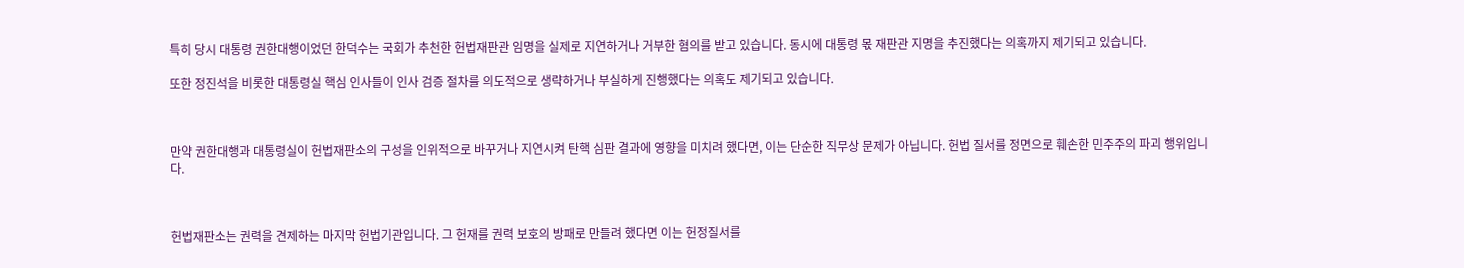특히 당시 대통령 권한대행이었던 한덕수는 국회가 추천한 헌법재판관 임명을 실제로 지연하거나 거부한 혐의를 받고 있습니다. 동시에 대통령 몫 재판관 지명을 추진했다는 의혹까지 제기되고 있습니다.

또한 정진석을 비롯한 대통령실 핵심 인사들이 인사 검증 절차를 의도적으로 생략하거나 부실하게 진행했다는 의혹도 제기되고 있습니다.



만약 권한대행과 대통령실이 헌법재판소의 구성을 인위적으로 바꾸거나 지연시켜 탄핵 심판 결과에 영향을 미치려 했다면, 이는 단순한 직무상 문제가 아닙니다. 헌법 질서를 정면으로 훼손한 민주주의 파괴 행위입니다.



헌법재판소는 권력을 견제하는 마지막 헌법기관입니다. 그 헌재를 권력 보호의 방패로 만들려 했다면 이는 헌정질서를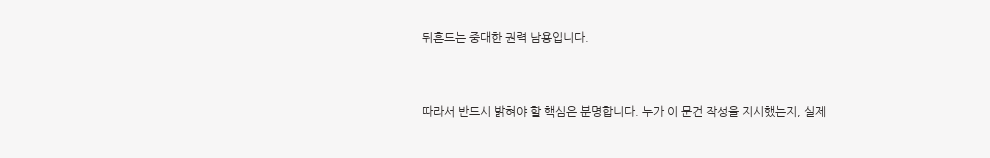뒤흔드는 중대한 권력 남용입니다.



따라서 반드시 밝혀야 할 핵심은 분명합니다. 누가 이 문건 작성을 지시했는지, 실제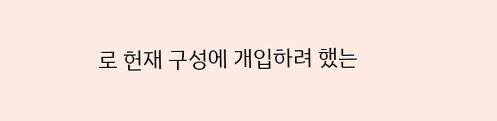로 헌재 구성에 개입하려 했는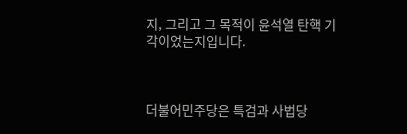지, 그리고 그 목적이 윤석열 탄핵 기각이었는지입니다.



더불어민주당은 특검과 사법당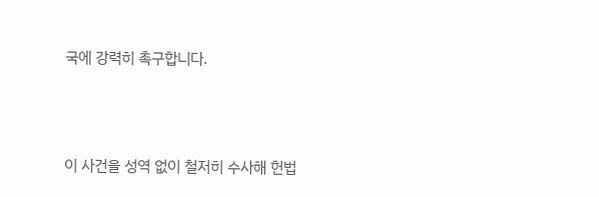국에 강력히 촉구합니다.



이 사건을 성역 없이 철저히 수사해 헌법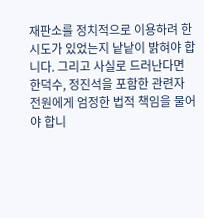재판소를 정치적으로 이용하려 한 시도가 있었는지 낱낱이 밝혀야 합니다. 그리고 사실로 드러난다면 한덕수, 정진석을 포함한 관련자 전원에게 엄정한 법적 책임을 물어야 합니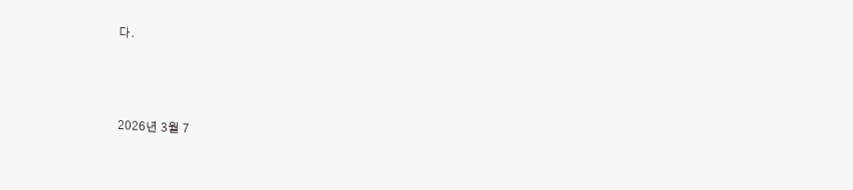다.



2026년 3월 7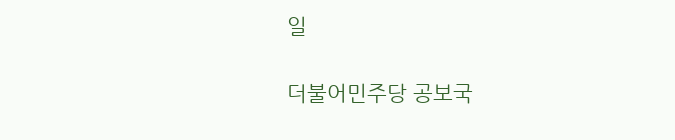일

더불어민주당 공보국